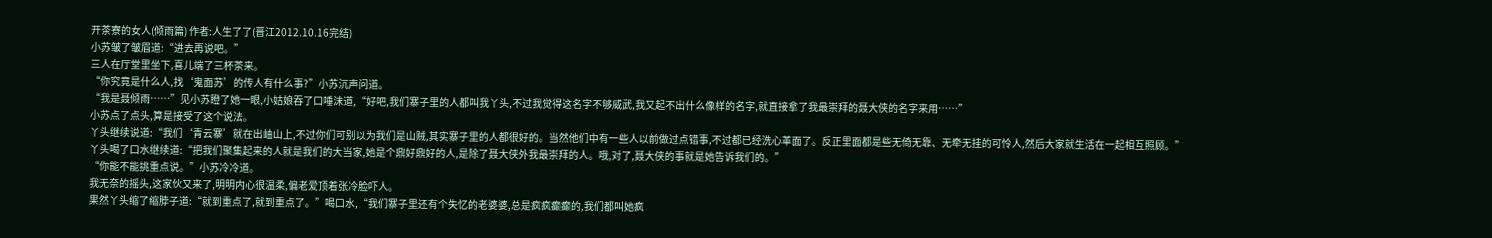开茶寮的女人(倾雨篇) 作者:人生了了(晋江2012.10.16完结)
小苏皱了皱眉道:“进去再说吧。”
三人在厅堂里坐下,喜儿端了三杯茶来。
“你究竟是什么人,找‘鬼面苏’的传人有什么事?”小苏沉声问道。
“我是聂倾雨……”见小苏瞪了她一眼,小姑娘吞了口唾沫道,“好吧,我们寨子里的人都叫我丫头,不过我觉得这名字不够威武,我又起不出什么像样的名字,就直接拿了我最崇拜的聂大侠的名字来用……”
小苏点了点头,算是接受了这个说法。
丫头继续说道:“我们‘青云寨’就在出岫山上,不过你们可别以为我们是山贼,其实寨子里的人都很好的。当然他们中有一些人以前做过点错事,不过都已经洗心革面了。反正里面都是些无倚无靠、无牵无挂的可怜人,然后大家就生活在一起相互照顾。”
丫头喝了口水继续道:“把我们聚集起来的人就是我们的大当家,她是个鼎好鼎好的人,是除了聂大侠外我最崇拜的人。哦,对了,聂大侠的事就是她告诉我们的。”
“你能不能挑重点说。”小苏冷冷道。
我无奈的摇头,这家伙又来了,明明内心很温柔,偏老爱顶着张冷脸吓人。
果然丫头缩了缩脖子道:“就到重点了,就到重点了。”喝口水,“我们寨子里还有个失忆的老婆婆,总是疯疯癫癫的,我们都叫她疯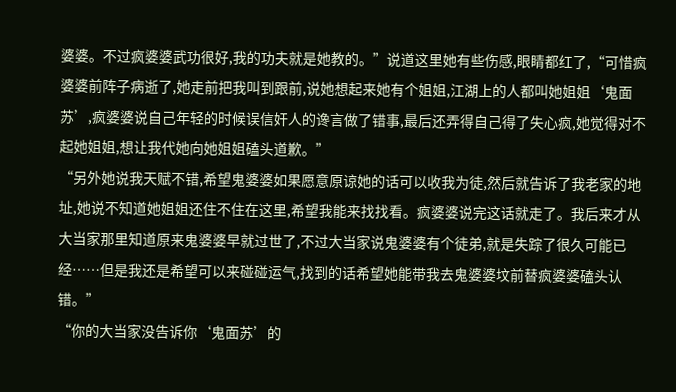婆婆。不过疯婆婆武功很好,我的功夫就是她教的。”说道这里她有些伤感,眼睛都红了,“可惜疯婆婆前阵子病逝了,她走前把我叫到跟前,说她想起来她有个姐姐,江湖上的人都叫她姐姐‘鬼面苏’,疯婆婆说自己年轻的时候误信奸人的谗言做了错事,最后还弄得自己得了失心疯,她觉得对不起她姐姐,想让我代她向她姐姐磕头道歉。”
“另外她说我天赋不错,希望鬼婆婆如果愿意原谅她的话可以收我为徒,然后就告诉了我老家的地址,她说不知道她姐姐还住不住在这里,希望我能来找找看。疯婆婆说完这话就走了。我后来才从大当家那里知道原来鬼婆婆早就过世了,不过大当家说鬼婆婆有个徒弟,就是失踪了很久可能已经……但是我还是希望可以来碰碰运气,找到的话希望她能带我去鬼婆婆坟前替疯婆婆磕头认错。”
“你的大当家没告诉你‘鬼面苏’的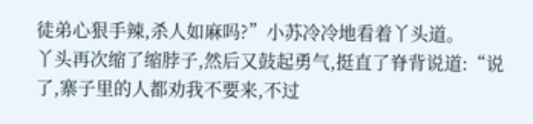徒弟心狠手辣,杀人如麻吗?”小苏冷冷地看着丫头道。
丫头再次缩了缩脖子,然后又鼓起勇气,挺直了脊背说道:“说了,寨子里的人都劝我不要来,不过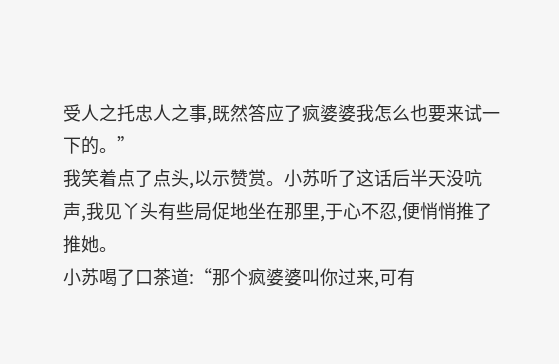受人之托忠人之事,既然答应了疯婆婆我怎么也要来试一下的。”
我笑着点了点头,以示赞赏。小苏听了这话后半天没吭声,我见丫头有些局促地坐在那里,于心不忍,便悄悄推了推她。
小苏喝了口茶道:“那个疯婆婆叫你过来,可有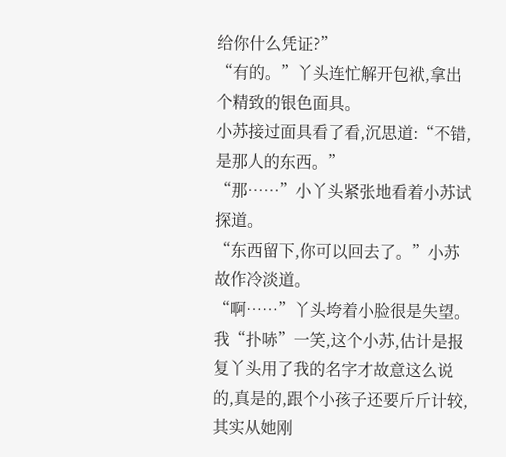给你什么凭证?”
“有的。”丫头连忙解开包袱,拿出个精致的银色面具。
小苏接过面具看了看,沉思道:“不错,是那人的东西。”
“那……”小丫头紧张地看着小苏试探道。
“东西留下,你可以回去了。”小苏故作冷淡道。
“啊……”丫头垮着小脸很是失望。
我“扑哧”一笑,这个小苏,估计是报复丫头用了我的名字才故意这么说的,真是的,跟个小孩子还要斤斤计较,其实从她刚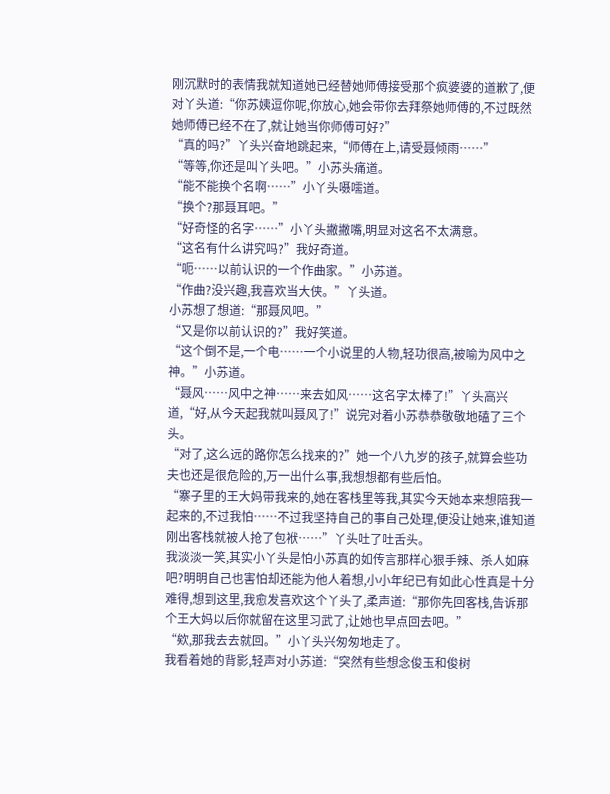刚沉默时的表情我就知道她已经替她师傅接受那个疯婆婆的道歉了,便对丫头道:“你苏姨逗你呢,你放心,她会带你去拜祭她师傅的,不过既然她师傅已经不在了,就让她当你师傅可好?”
“真的吗?”丫头兴奋地跳起来,“师傅在上,请受聂倾雨……”
“等等,你还是叫丫头吧。”小苏头痛道。
“能不能换个名啊……”小丫头嗫嚅道。
“换个?那聂耳吧。”
“好奇怪的名字……”小丫头撇撇嘴,明显对这名不太满意。
“这名有什么讲究吗?”我好奇道。
“呃……以前认识的一个作曲家。”小苏道。
“作曲?没兴趣,我喜欢当大侠。”丫头道。
小苏想了想道:“那聂风吧。”
“又是你以前认识的?”我好笑道。
“这个倒不是,一个电……一个小说里的人物,轻功很高,被喻为风中之神。”小苏道。
“聂风……风中之神……来去如风……这名字太棒了!”丫头高兴道,“好,从今天起我就叫聂风了!”说完对着小苏恭恭敬敬地磕了三个头。
“对了,这么远的路你怎么找来的?”她一个八九岁的孩子,就算会些功夫也还是很危险的,万一出什么事,我想想都有些后怕。
“寨子里的王大妈带我来的,她在客栈里等我,其实今天她本来想陪我一起来的,不过我怕……不过我坚持自己的事自己处理,便没让她来,谁知道刚出客栈就被人抢了包袱……”丫头吐了吐舌头。
我淡淡一笑,其实小丫头是怕小苏真的如传言那样心狠手辣、杀人如麻吧?明明自己也害怕却还能为他人着想,小小年纪已有如此心性真是十分难得,想到这里,我愈发喜欢这个丫头了,柔声道:“那你先回客栈,告诉那个王大妈以后你就留在这里习武了,让她也早点回去吧。”
“欸,那我去去就回。”小丫头兴匆匆地走了。
我看着她的背影,轻声对小苏道:“突然有些想念俊玉和俊树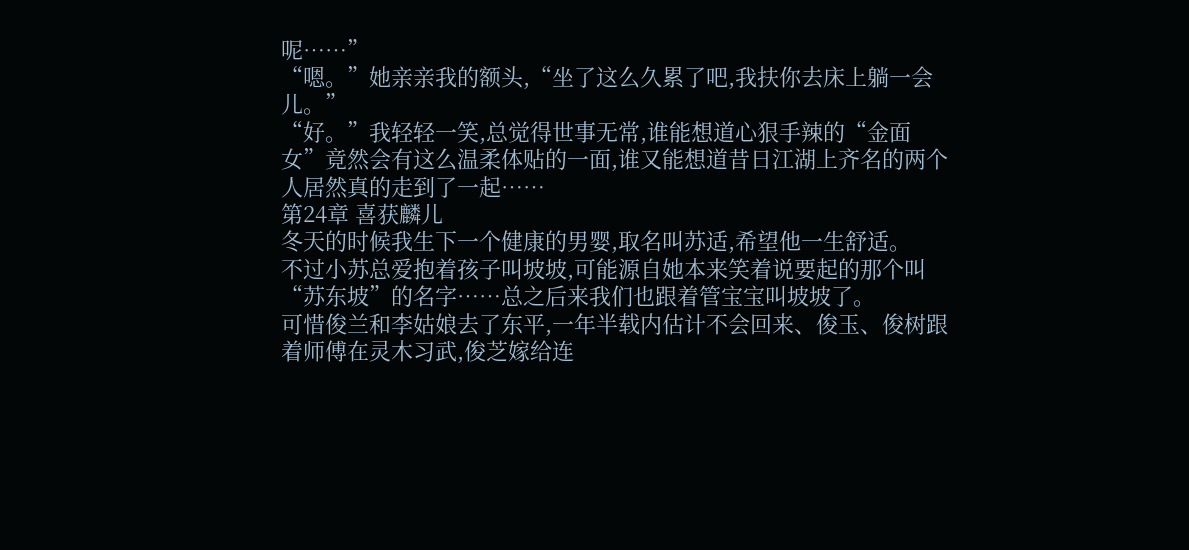呢……”
“嗯。”她亲亲我的额头,“坐了这么久累了吧,我扶你去床上躺一会儿。”
“好。”我轻轻一笑,总觉得世事无常,谁能想道心狠手辣的“金面女”竟然会有这么温柔体贴的一面,谁又能想道昔日江湖上齐名的两个人居然真的走到了一起……
第24章 喜获麟儿
冬天的时候我生下一个健康的男婴,取名叫苏适,希望他一生舒适。
不过小苏总爱抱着孩子叫坡坡,可能源自她本来笑着说要起的那个叫“苏东坡”的名字……总之后来我们也跟着管宝宝叫坡坡了。
可惜俊兰和李姑娘去了东平,一年半载内估计不会回来、俊玉、俊树跟着师傅在灵木习武,俊芝嫁给连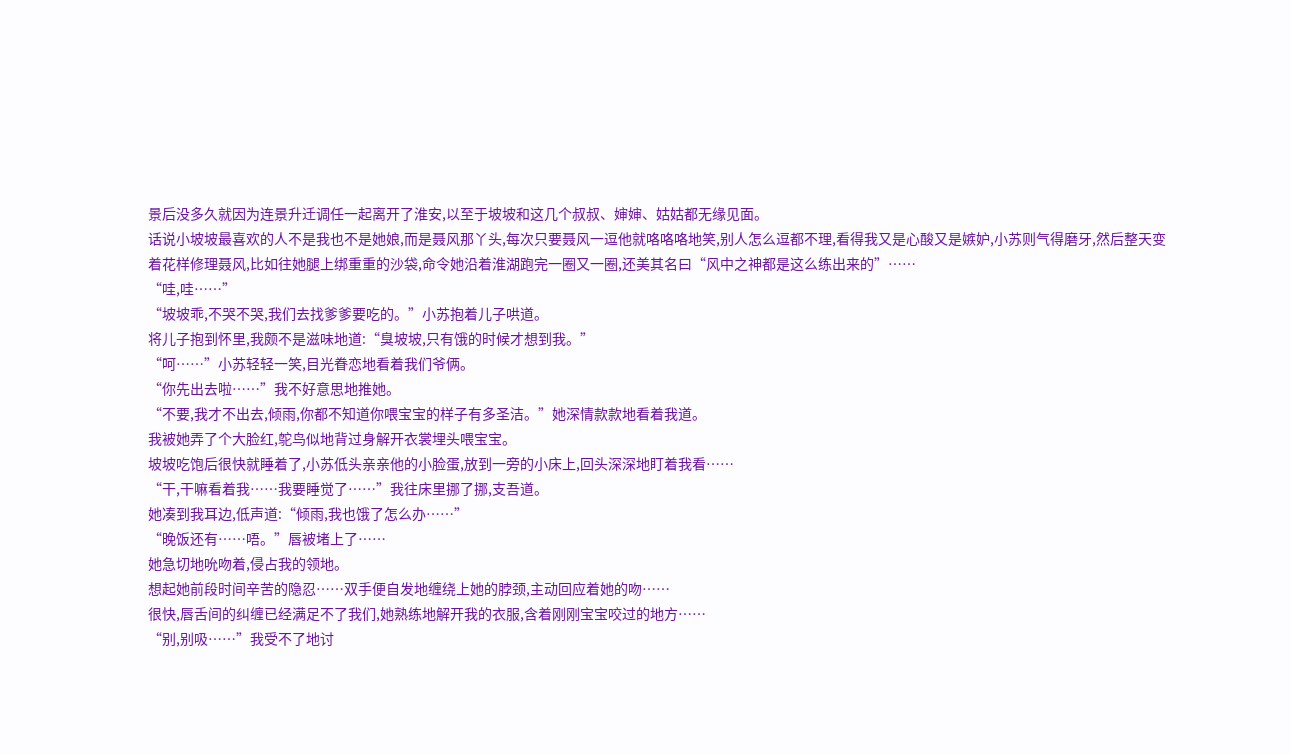景后没多久就因为连景升迁调任一起离开了淮安,以至于坡坡和这几个叔叔、婶婶、姑姑都无缘见面。
话说小坡坡最喜欢的人不是我也不是她娘,而是聂风那丫头,每次只要聂风一逗他就咯咯咯地笑,别人怎么逗都不理,看得我又是心酸又是嫉妒,小苏则气得磨牙,然后整天变着花样修理聂风,比如往她腿上绑重重的沙袋,命令她沿着淮湖跑完一圈又一圈,还美其名曰“风中之神都是这么练出来的”……
“哇,哇……”
“坡坡乖,不哭不哭,我们去找爹爹要吃的。”小苏抱着儿子哄道。
将儿子抱到怀里,我颇不是滋味地道:“臭坡坡,只有饿的时候才想到我。”
“呵……”小苏轻轻一笑,目光眷恋地看着我们爷俩。
“你先出去啦……”我不好意思地推她。
“不要,我才不出去,倾雨,你都不知道你喂宝宝的样子有多圣洁。”她深情款款地看着我道。
我被她弄了个大脸红,鸵鸟似地背过身解开衣裳埋头喂宝宝。
坡坡吃饱后很快就睡着了,小苏低头亲亲他的小脸蛋,放到一旁的小床上,回头深深地盯着我看……
“干,干嘛看着我……我要睡觉了……”我往床里挪了挪,支吾道。
她凑到我耳边,低声道:“倾雨,我也饿了怎么办……”
“晚饭还有……唔。”唇被堵上了……
她急切地吮吻着,侵占我的领地。
想起她前段时间辛苦的隐忍……双手便自发地缠绕上她的脖颈,主动回应着她的吻……
很快,唇舌间的纠缠已经满足不了我们,她熟练地解开我的衣服,含着刚刚宝宝咬过的地方……
“别,别吸……”我受不了地讨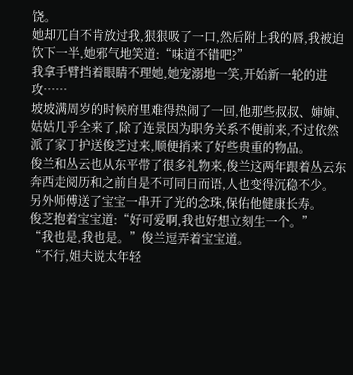饶。
她却兀自不肯放过我,狠狠吸了一口,然后附上我的唇,我被迫饮下一半,她邪气地笑道:“味道不错吧?”
我拿手臂挡着眼睛不理她,她宠溺地一笑,开始新一轮的进攻……
坡坡满周岁的时候府里难得热闹了一回,他那些叔叔、婶婶、姑姑几乎全来了,除了连景因为职务关系不便前来,不过依然派了家丁护送俊芝过来,顺便捎来了好些贵重的物品。
俊兰和丛云也从东平带了很多礼物来,俊兰这两年跟着丛云东奔西走阅历和之前自是不可同日而语,人也变得沉稳不少。
另外师傅送了宝宝一串开了光的念珠,保佑他健康长寿。
俊芝抱着宝宝道:“好可爱啊,我也好想立刻生一个。”
“我也是,我也是。”俊兰逗弄着宝宝道。
“不行,姐夫说太年轻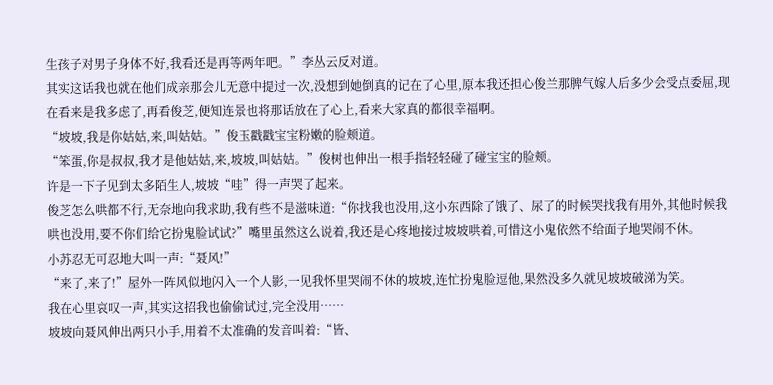生孩子对男子身体不好,我看还是再等两年吧。”李丛云反对道。
其实这话我也就在他们成亲那会儿无意中提过一次,没想到她倒真的记在了心里,原本我还担心俊兰那脾气嫁人后多少会受点委屈,现在看来是我多虑了,再看俊芝,便知连景也将那话放在了心上,看来大家真的都很幸福啊。
“坡坡,我是你姑姑,来,叫姑姑。”俊玉戳戳宝宝粉嫩的脸颊道。
“笨蛋,你是叔叔,我才是他姑姑,来,坡坡,叫姑姑。”俊树也伸出一根手指轻轻碰了碰宝宝的脸颊。
许是一下子见到太多陌生人,坡坡“哇”得一声哭了起来。
俊芝怎么哄都不行,无奈地向我求助,我有些不是滋味道:“你找我也没用,这小东西除了饿了、尿了的时候哭找我有用外,其他时候我哄也没用,要不你们给它扮鬼脸试试?”嘴里虽然这么说着,我还是心疼地接过坡坡哄着,可惜这小鬼依然不给面子地哭闹不休。
小苏忍无可忍地大叫一声:“聂风!”
“来了,来了!”屋外一阵风似地闪入一个人影,一见我怀里哭闹不休的坡坡,连忙扮鬼脸逗他,果然没多久就见坡坡破涕为笑。
我在心里哀叹一声,其实这招我也偷偷试过,完全没用……
坡坡向聂风伸出两只小手,用着不太准确的发音叫着:“皆、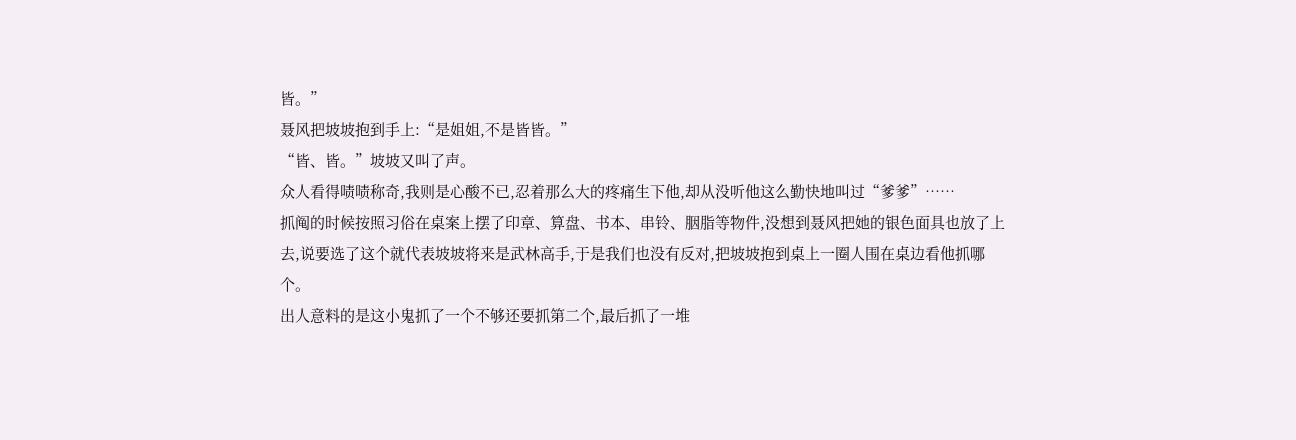皆。”
聂风把坡坡抱到手上:“是姐姐,不是皆皆。”
“皆、皆。”坡坡又叫了声。
众人看得啧啧称奇,我则是心酸不已,忍着那么大的疼痛生下他,却从没听他这么勤快地叫过“爹爹”……
抓阄的时候按照习俗在桌案上摆了印章、算盘、书本、串铃、胭脂等物件,没想到聂风把她的银色面具也放了上去,说要选了这个就代表坡坡将来是武林高手,于是我们也没有反对,把坡坡抱到桌上一圈人围在桌边看他抓哪个。
出人意料的是这小鬼抓了一个不够还要抓第二个,最后抓了一堆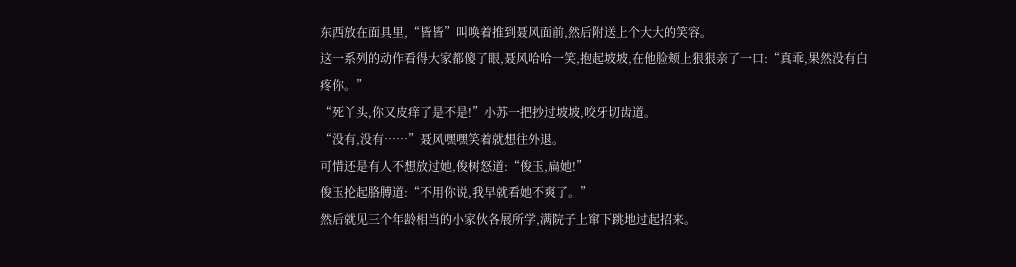东西放在面具里,“皆皆”叫唤着推到聂风面前,然后附送上个大大的笑容。
这一系列的动作看得大家都傻了眼,聂风哈哈一笑,抱起坡坡,在他脸颊上狠狠亲了一口:“真乖,果然没有白疼你。”
“死丫头,你又皮痒了是不是!”小苏一把抄过坡坡,咬牙切齿道。
“没有,没有……”聂风嘿嘿笑着就想往外退。
可惜还是有人不想放过她,俊树怒道:“俊玉,扁她!”
俊玉抡起胳膊道:“不用你说,我早就看她不爽了。”
然后就见三个年龄相当的小家伙各展所学,满院子上窜下跳地过起招来。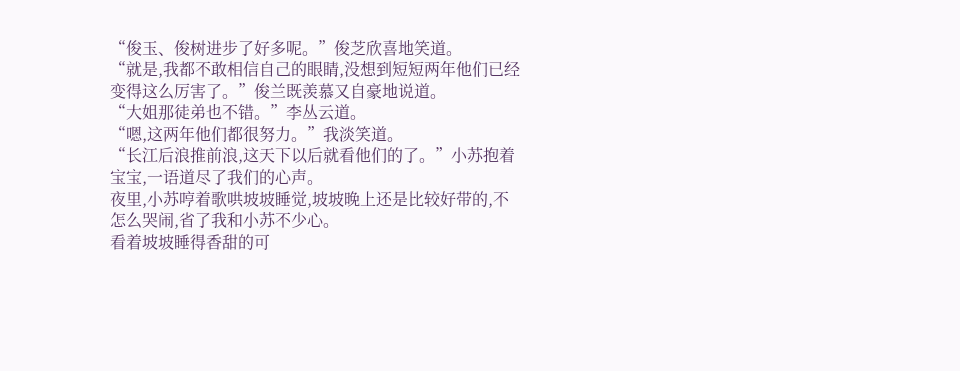“俊玉、俊树进步了好多呢。”俊芝欣喜地笑道。
“就是,我都不敢相信自己的眼睛,没想到短短两年他们已经变得这么厉害了。”俊兰既羡慕又自豪地说道。
“大姐那徒弟也不错。”李丛云道。
“嗯,这两年他们都很努力。”我淡笑道。
“长江后浪推前浪,这天下以后就看他们的了。”小苏抱着宝宝,一语道尽了我们的心声。
夜里,小苏哼着歌哄坡坡睡觉,坡坡晚上还是比较好带的,不怎么哭闹,省了我和小苏不少心。
看着坡坡睡得香甜的可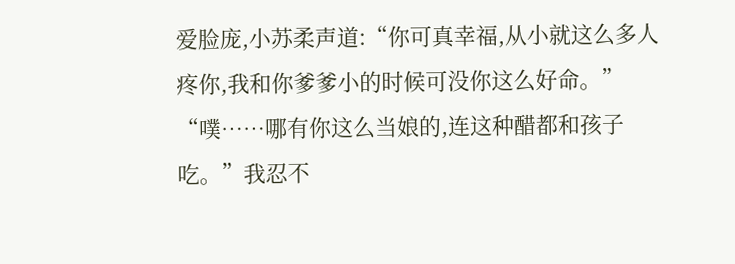爱脸庞,小苏柔声道:“你可真幸福,从小就这么多人疼你,我和你爹爹小的时候可没你这么好命。”
“噗……哪有你这么当娘的,连这种醋都和孩子吃。”我忍不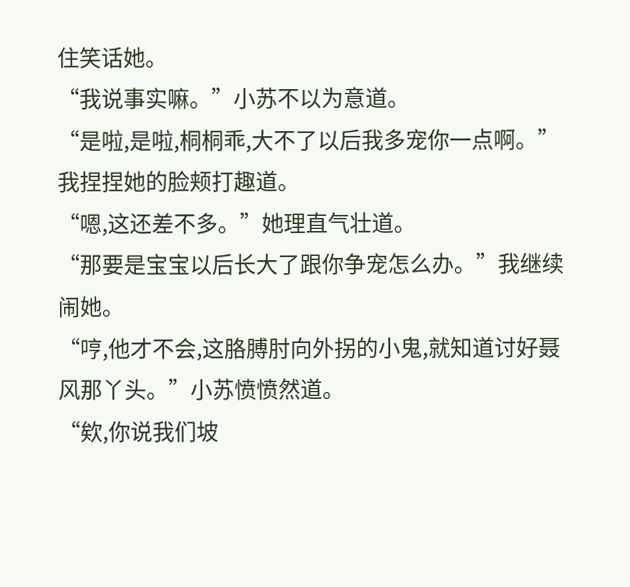住笑话她。
“我说事实嘛。”小苏不以为意道。
“是啦,是啦,桐桐乖,大不了以后我多宠你一点啊。”我捏捏她的脸颊打趣道。
“嗯,这还差不多。”她理直气壮道。
“那要是宝宝以后长大了跟你争宠怎么办。”我继续闹她。
“哼,他才不会,这胳膊肘向外拐的小鬼,就知道讨好聂风那丫头。”小苏愤愤然道。
“欸,你说我们坡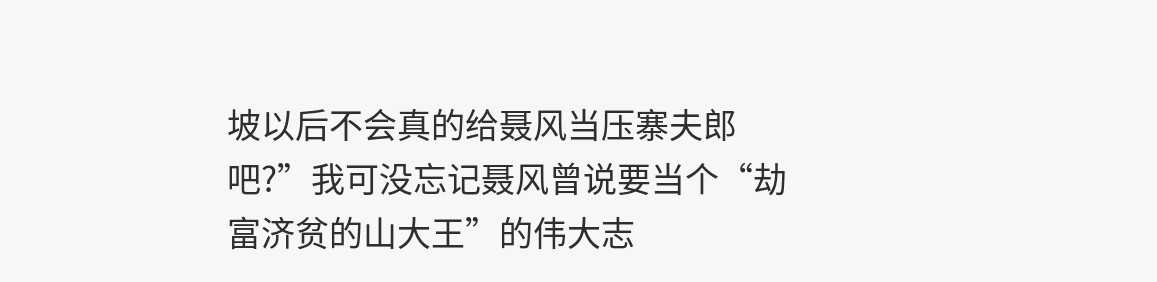坡以后不会真的给聂风当压寨夫郎吧?”我可没忘记聂风曾说要当个“劫富济贫的山大王”的伟大志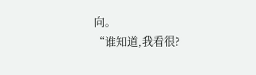向。
“谁知道,我看很?